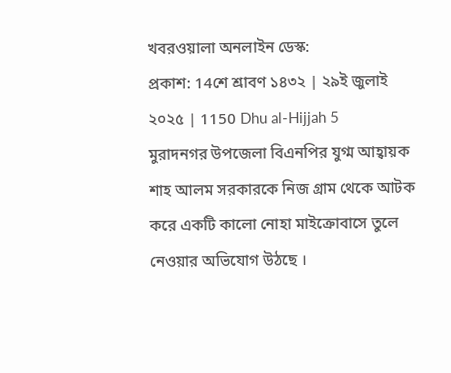খবরওয়ালা অনলাইন ডেস্ক:
প্রকাশ: 14শে শ্রাবণ ১৪৩২ | ২৯ই জুলাই ২০২৫ | 1150 Dhu al-Hijjah 5
মুরাদনগর উপজেলা বিএনপির যুগ্ম আহ্বায়ক শাহ আলম সরকারকে নিজ গ্রাম থেকে আটক করে একটি কালো নোহা মাইক্রোবাসে তুলে নেওয়ার অভিযোগ উঠছে ।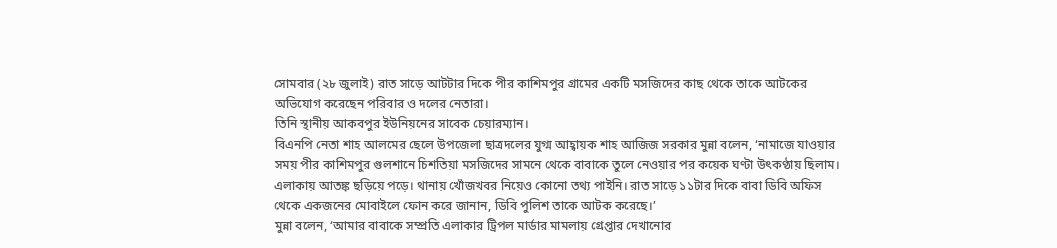সোমবার (২৮ জুলাই) রাত সাড়ে আটটার দিকে পীর কাশিমপুর গ্রামের একটি মসজিদের কাছ থেকে তাকে আটকের অভিযোগ করেছেন পরিবার ও দলের নেতারা।
তিনি স্থানীয় আকবপুর ইউনিয়নের সাবেক চেয়ারম্যান।
বিএনপি নেতা শাহ আলমের ছেলে উপজেলা ছাত্রদলের যুগ্ম আহ্বায়ক শাহ আজিজ সরকার মুন্না বলেন, ‘নামাজে যাওয়ার সময় পীর কাশিমপুর গুলশানে চিশতিয়া মসজিদের সামনে থেকে বাবাকে তুলে নেওয়ার পর কয়েক ঘণ্টা উৎকণ্ঠায় ছিলাম। এলাকায় আতঙ্ক ছড়িয়ে পড়ে। থানায় খোঁজখবর নিয়েও কোনো তথ্য পাইনি। রাত সাড়ে ১১টার দিকে বাবা ডিবি অফিস থেকে একজনের মোবাইলে ফোন করে জানান, ডিবি পুলিশ তাকে আটক করেছে।’
মুন্না বলেন, ‘আমার বাবাকে সম্প্রতি এলাকার ট্রিপল মার্ডার মামলায় গ্রেপ্তার দেখানোর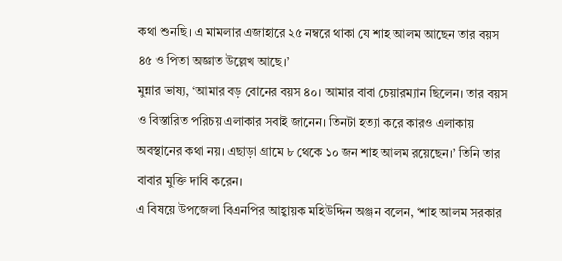কথা শুনছি। এ মামলার এজাহারে ২৫ নম্বরে থাকা যে শাহ আলম আছেন তার বয়স ৪৫ ও পিতা অজ্ঞাত উল্লেখ আছে।’
মুন্নার ভাষ্য, ‘আমার বড় বোনের বয়স ৪০। আমার বাবা চেয়ারম্যান ছিলেন। তার বয়স ও বিস্তারিত পরিচয় এলাকার সবাই জানেন। তিনটা হত্যা করে কারও এলাকায় অবস্থানের কথা নয়। এছাড়া গ্রামে ৮ থেকে ১০ জন শাহ আলম রয়েছেন।’ তিনি তার বাবার মুক্তি দাবি করেন।
এ বিষয়ে উপজেলা বিএনপির আহ্বায়ক মহিউদ্দিন অঞ্জন বলেন, ‘শাহ আলম সরকার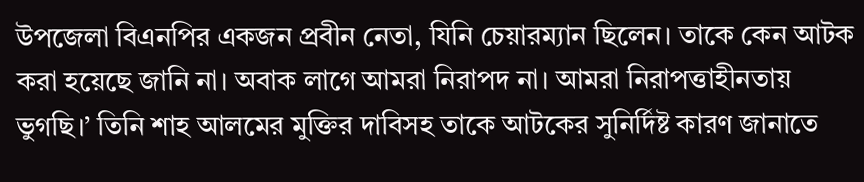উপজেলা বিএনপির একজন প্রবীন নেতা, যিনি চেয়ারম্যান ছিলেন। তাকে কেন আটক করা হয়েছে জানি না। অবাক লাগে আমরা নিরাপদ না। আমরা নিরাপত্তাহীনতায় ভুগছি।’ তিনি শাহ আলমের মুক্তির দাবিসহ তাকে আটকের সুনির্দিষ্ট কারণ জানাতে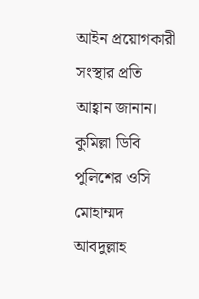আইন প্রয়োগকারী সংস্থার প্রতি আহ্বান জানান।
কুমিল্লা ডিবি পুলিশের ওসি মোহাম্মদ আবদুল্লাহ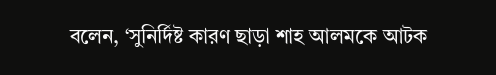বলেন, ‘সুনির্দিষ্ট কারণ ছাড়া শাহ আলমকে আটক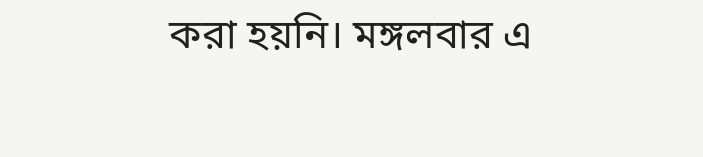করা হয়নি। মঙ্গলবার এ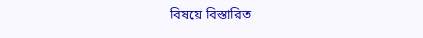বিষয়ে বিস্তারিত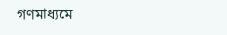গণমাধ্যমে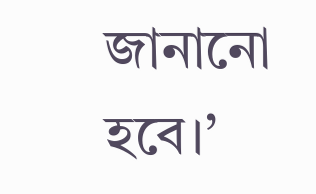জানানো হবে।’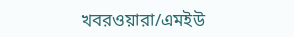খবরওয়ারা/এমইউ